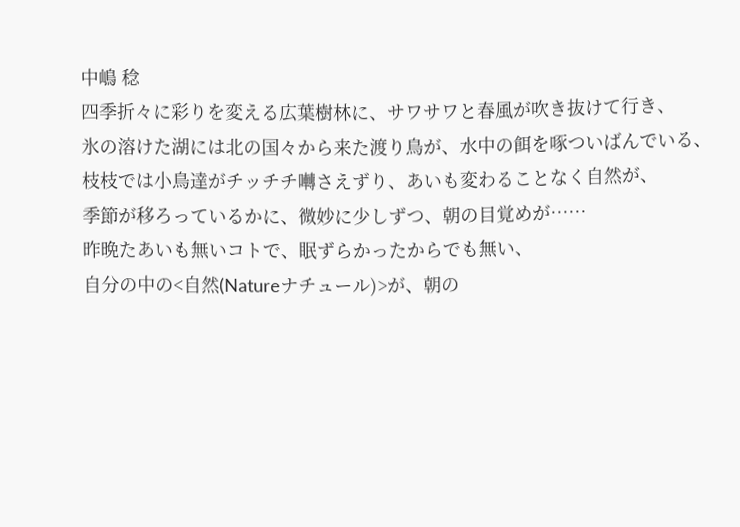中嶋 稔
四季折々に彩りを変える広葉樹林に、サワサワと春風が吹き抜けて行き、
氷の溶けた湖には北の国々から来た渡り鳥が、水中の餌を啄ついばんでいる、
枝枝では小鳥達がチッチチ囀さえずり、あいも変わることなく自然が、
季節が移ろっているかに、微妙に少しずつ、朝の目覚めが……
昨晩たあいも無いコトで、眠ずらかったからでも無い、
自分の中の<自然(Natureナチュール)>が、朝の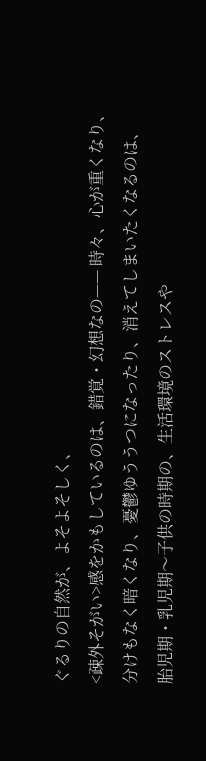ぐるりの自然が、よそよそしく、
<疎外そがい>感をかもしているのは、錯覚・幻想なの—— 時々、心が重くなり、
分けもなく暗くなり、憂鬱ゆううつになったり、消えてしまいたくなるのは、
胎児期・乳児期〜子供の時期の、生活環境のストレスや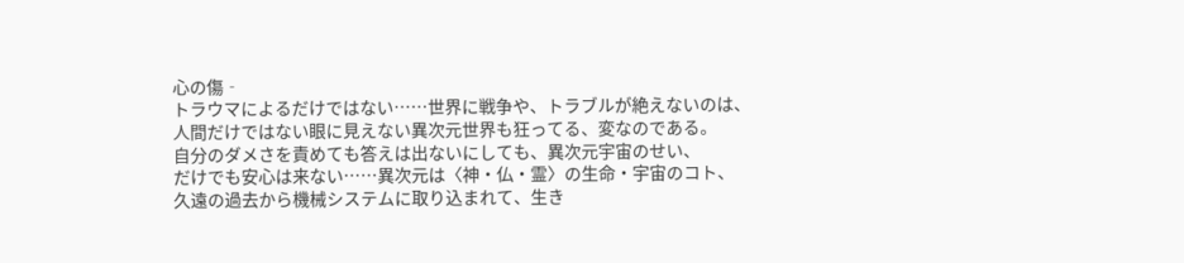心の傷‐
トラウマによるだけではない……世界に戦争や、トラブルが絶えないのは、
人間だけではない眼に見えない異次元世界も狂ってる、変なのである。
自分のダメさを責めても答えは出ないにしても、異次元宇宙のせい、
だけでも安心は来ない……異次元は〈神・仏・霊〉の生命・宇宙のコト、
久遠の過去から機械システムに取り込まれて、生き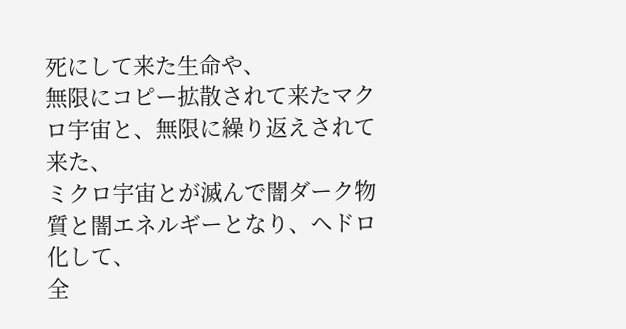死にして来た生命や、
無限にコピー拡散されて来たマクロ宇宙と、無限に繰り返えされて来た、
ミクロ宇宙とが滅んで闇ダーク物質と闇エネルギーとなり、ヘドロ化して、
全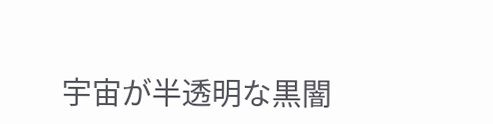宇宙が半透明な黒闇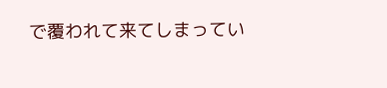で覆われて来てしまってい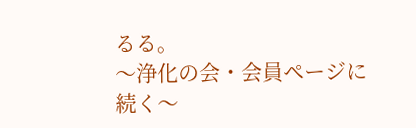るる。
〜浄化の会・会員ページに続く〜